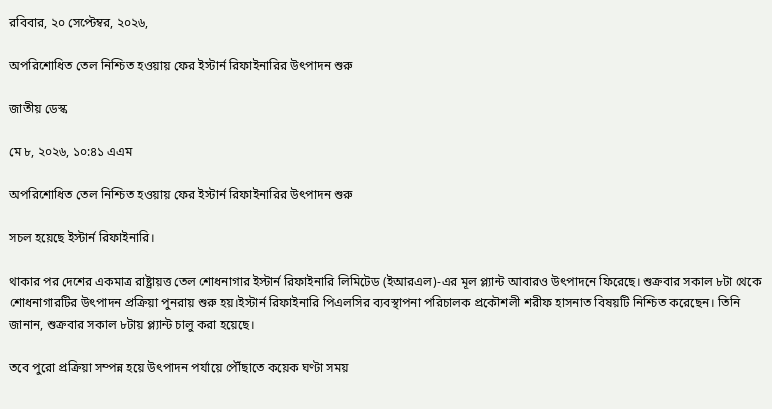রবিবার, ২০ সেপ্টেম্বর, ২০২৬,

অপরিশোধিত তেল নিশ্চিত হওয়ায় ফের ইস্টার্ন রিফাইনারির উৎপাদন শুরু

জাতীয় ডেস্ক

মে ৮, ২০২৬, ১০:৪১ এএম

অপরিশোধিত তেল নিশ্চিত হওয়ায় ফের ইস্টার্ন রিফাইনারির উৎপাদন শুরু

সচল হয়েছে ইস্টার্ন রিফাইনারি।

থাকার পর দেশের একমাত্র রাষ্ট্রায়ত্ত তেল শোধনাগার ইস্টার্ন রিফাইনারি লিমিটেড (ইআরএল)-এর মূল প্ল্যান্ট আবারও উৎপাদনে ফিরেছে। শুক্রবার সকাল ৮টা থেকে শোধনাগারটির উৎপাদন প্রক্রিয়া পুনরায় শুরু হয়।ইস্টার্ন রিফাইনারি পিএলসির ব্যবস্থাপনা পরিচালক প্রকৌশলী শরীফ হাসনাত বিষয়টি নিশ্চিত করেছেন। তিনি জানান, শুক্রবার সকাল ৮টায় প্ল্যান্ট চালু করা হয়েছে।

তবে পুরো প্রক্রিয়া সম্পন্ন হয়ে উৎপাদন পর্যায়ে পৌঁছাতে কয়েক ঘণ্টা সময়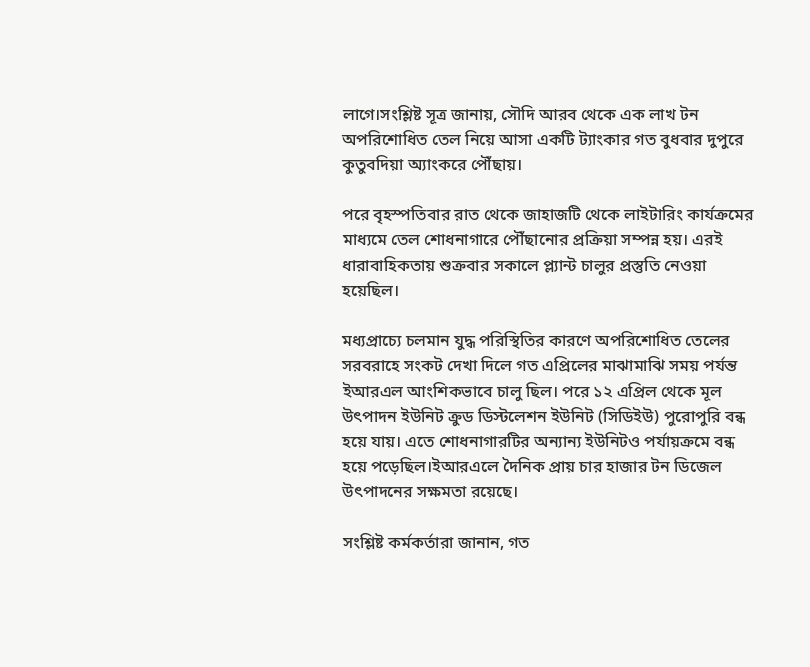লাগে।সংশ্লিষ্ট সূত্র জানায়, সৌদি আরব থেকে এক লাখ টন অপরিশোধিত তেল নিয়ে আসা একটি ট্যাংকার গত বুধবার দুপুরে কুতুবদিয়া অ্যাংকরে পৌঁছায়।

পরে বৃহস্পতিবার রাত থেকে জাহাজটি থেকে লাইটারিং কার্যক্রমের মাধ্যমে তেল শোধনাগারে পৌঁছানোর প্রক্রিয়া সম্পন্ন হয়। এরই ধারাবাহিকতায় শুক্রবার সকালে প্ল্যান্ট চালুর প্রস্তুতি নেওয়া হয়েছিল।

মধ্যপ্রাচ্যে চলমান যুদ্ধ পরিস্থিতির কারণে অপরিশোধিত তেলের সরবরাহে সংকট দেখা দিলে গত এপ্রিলের মাঝামাঝি সময় পর্যন্ত ইআরএল আংশিকভাবে চালু ছিল। পরে ১২ এপ্রিল থেকে মূল উৎপাদন ইউনিট ক্রুড ডিস্টলেশন ইউনিট (সিডিইউ) পুরোপুরি বন্ধ হয়ে যায়। এতে শোধনাগারটির অন্যান্য ইউনিটও পর্যায়ক্রমে বন্ধ হয়ে পড়েছিল।ইআরএলে দৈনিক প্রায় চার হাজার টন ডিজেল উৎপাদনের সক্ষমতা রয়েছে।

সংশ্লিষ্ট কর্মকর্তারা জানান, গত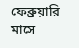ফেব্রুয়ারি মাসে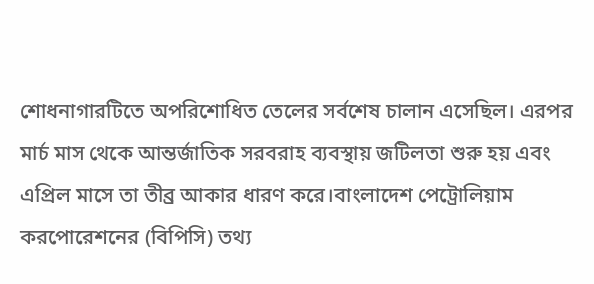শোধনাগারটিতে অপরিশোধিত তেলের সর্বশেষ চালান এসেছিল। এরপর মার্চ মাস থেকে আন্তর্জাতিক সরবরাহ ব্যবস্থায় জটিলতা শুরু হয় এবং এপ্রিল মাসে তা তীব্র আকার ধারণ করে।বাংলাদেশ পেট্রোলিয়াম করপোরেশনের (বিপিসি) তথ্য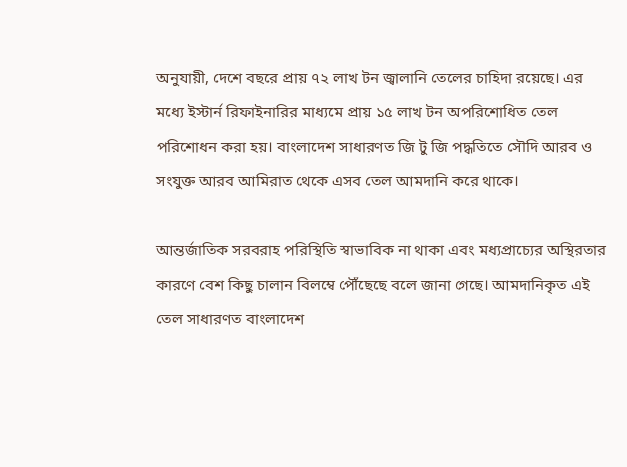অনুযায়ী, দেশে বছরে প্রায় ৭২ লাখ টন জ্বালানি তেলের চাহিদা রয়েছে। এর মধ্যে ইস্টার্ন রিফাইনারির মাধ্যমে প্রায় ১৫ লাখ টন অপরিশোধিত তেল পরিশোধন করা হয়। বাংলাদেশ সাধারণত জি টু জি পদ্ধতিতে সৌদি আরব ও সংযুক্ত আরব আমিরাত থেকে এসব তেল আমদানি করে থাকে।

আন্তর্জাতিক সরবরাহ পরিস্থিতি স্বাভাবিক না থাকা এবং মধ্যপ্রাচ্যের অস্থিরতার কারণে বেশ কিছু চালান বিলম্বে পৌঁছেছে বলে জানা গেছে। আমদানিকৃত এই তেল সাধারণত বাংলাদেশ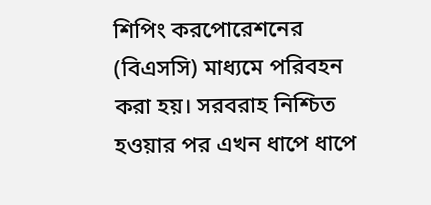শিপিং করপোরেশনের (বিএসসি) মাধ্যমে পরিবহন করা হয়। সরবরাহ নিশ্চিত হওয়ার পর এখন ধাপে ধাপে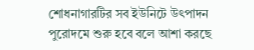শোধনাগারটির সব ইউনিটে উৎপাদন পুরোদমে শুরু হবে বলে আশা করছে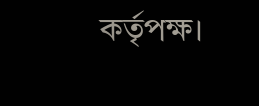কর্তৃপক্ষ।